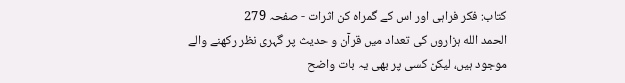کتاب: فکر فراہی اور اس کے گمراہ کن اثرات - صفحہ 279
الحمد الله ہزاروں کی تعداد میں قرآن و حدیث پر گہری نظر رکھنے والے موجود ہیں، لیکن کسی پر بھی یہ بات واضح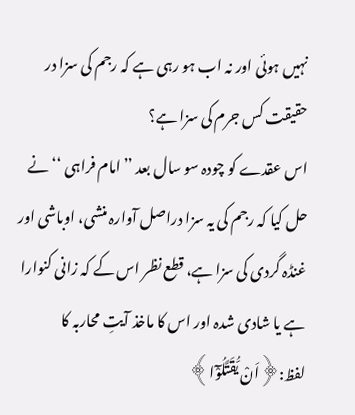نہیں ہوئی اور نہ اب ہو رہی ہے کہ رجم کی سزا در حقیقت کس جرم کی سزا ہے؟
اس عقدے کو چودہ سو سال بعد ’’امام فراہی ‘‘ نے حل کیا کہ رجم کی یہ سزا دراصل آوارہ منشی، اوباشی اور غنڈہ گردی کی سزا ہے، قطع نظر اس کے کہ زانی کنوارا ہے یا شادی شدہ اور اس کا ماخذ آیتِ محاربہ کا لفظ:﴿اَنْ یُّقَتَّلُوْٓا﴾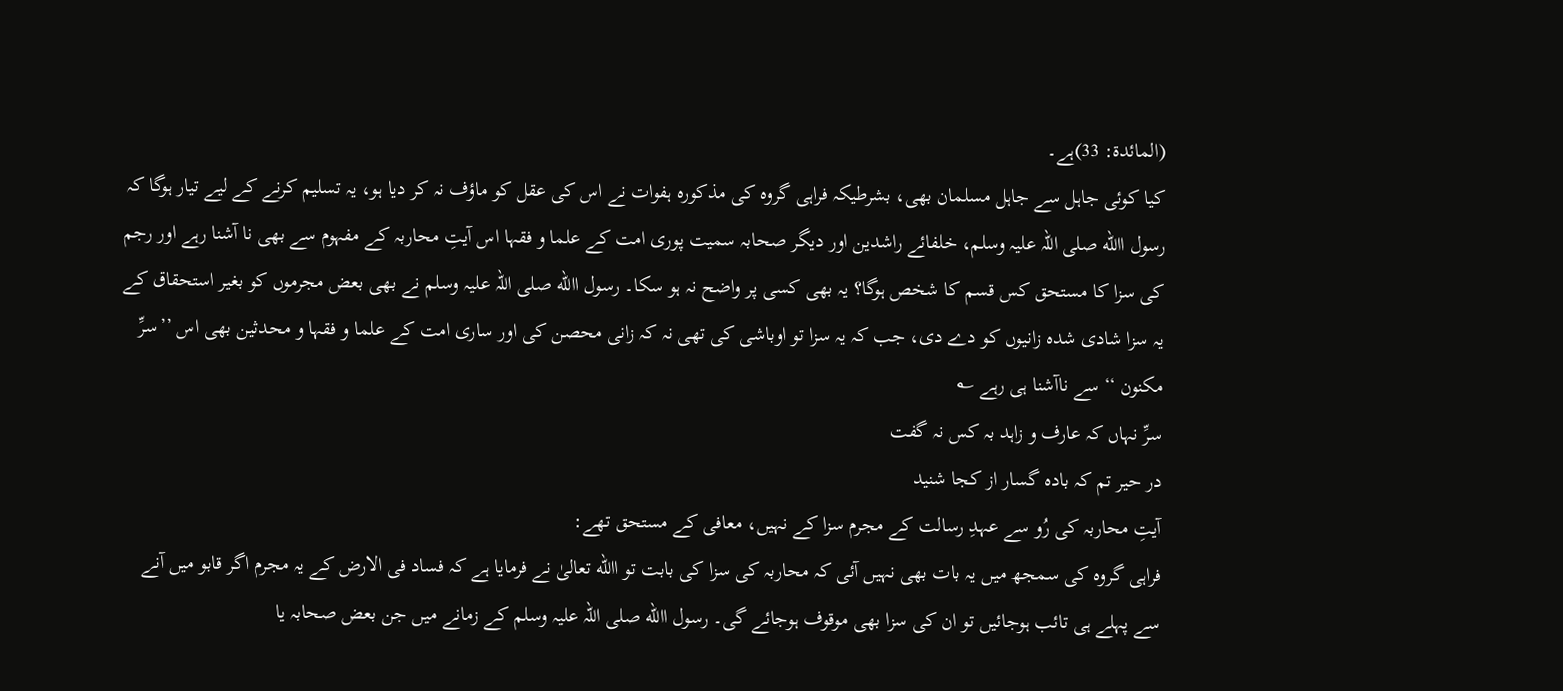(المائدۃ: 33)ہے۔
کیا کوئی جاہل سے جاہل مسلمان بھی، بشرطیکہ فراہی گروہ کی مذکورہ ہفوات نے اس کی عقل کو ماؤف نہ کر دیا ہو، یہ تسلیم کرنے کے لیے تیار ہوگا کہ رسول االله صلی اللہ علیہ وسلم، خلفائے راشدین اور دیگر صحابہ سمیت پوری امت کے علما و فقہا اس آیتِ محاربہ کے مفہوم سے بھی نا آشنا رہے اور رجم کی سزا کا مستحق کس قسم کا شخص ہوگا؟ یہ بھی کسی پر واضح نہ ہو سکا۔ رسول االله صلی اللہ علیہ وسلم نے بھی بعض مجرموں کو بغیر استحقاق کے یہ سزا شادی شدہ زانیوں کو دے دی، جب کہ یہ سزا تو اوباشی کی تھی نہ کہ زانی محصن کی اور ساری امت کے علما و فقہا و محدثین بھی اس ’’سرِّ مکنون ‘‘ سے ناآشنا ہی رہے ؎
سرِّ نہاں کہ عارف و زاہد بہ کس نہ گفت
در حیر تم کہ بادہ گسار از کجا شنید
آیتِ محاربہ کی رُو سے عہدِ رسالت کے مجرم سزا کے نہیں، معافی کے مستحق تھے:
فراہی گروہ کی سمجھ میں یہ بات بھی نہیں آئی کہ محاربہ کی سزا کی بابت تو االله تعالیٰ نے فرمایا ہے کہ فساد فی الارض کے یہ مجرم اگر قابو میں آنے سے پہلے ہی تائب ہوجائیں تو ان کی سزا بھی موقوف ہوجائے گی۔ رسول االله صلی اللہ علیہ وسلم کے زمانے میں جن بعض صحابہ یا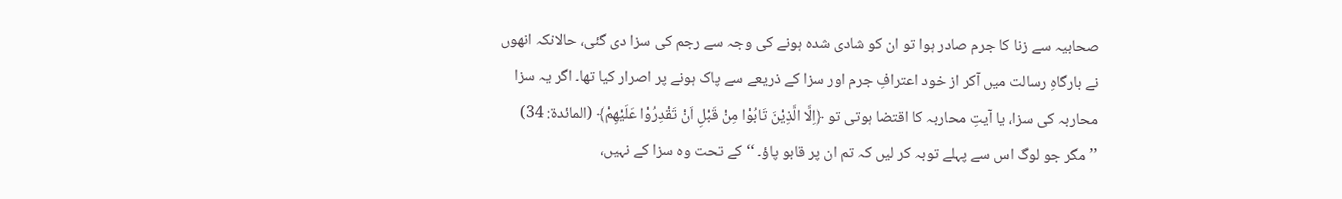صحابیہ سے زنا کا جرم صادر ہوا تو ان کو شادی شدہ ہونے کی وجہ سے رجم کی سزا دی گئی، حالانکہ انھوں نے بارگاہِ رسالت میں آکر از خود اعترافِ جرم اور سزا کے ذریعے سے پاک ہونے پر اصرار کیا تھا۔ اگر یہ سزا محاربہ کی سزا، یا آیتِ محاربہ کا اقتضا ہوتی تو ﴿اِلَّا الَّذِیْنَ تَابُوْا مِنْ قَبْلِ اَنْ تَقْدِرُوْا عَلَیْھِمْ﴾ (المائدۃ: 34) ’’مگر جو لوگ اس سے پہلے توبہ کر لیں کہ تم ان پر قابو پاؤ۔ ‘‘ کے تحت وہ سزا کے نہیں،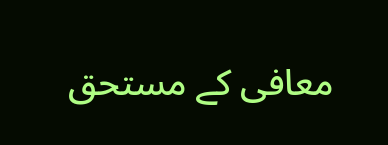معافی کے مستحق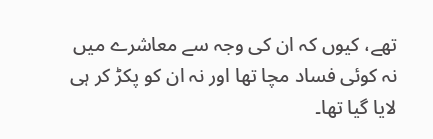تھے، کیوں کہ ان کی وجہ سے معاشرے میں نہ کوئی فساد مچا تھا اور نہ ان کو پکڑ کر ہی لایا گیا تھا۔